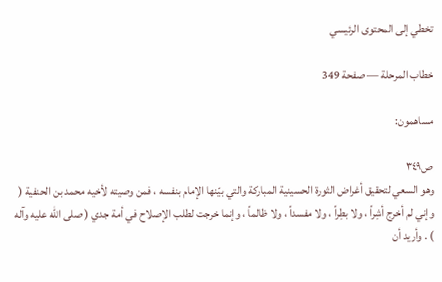تخطي إلى المحتوى الرئيسي

خطاب المرحلة — صفحة 349

مساهمون:

ص٣٤٩
وهو السعي لتحقيق أغراض الثورة الحسينية المباركة والتي بيّنها الإمام بنفسه ، فمن وصيته لأخيه محمد بن الحنفية ( وإني لم أخرج أشِراً ، ولا بطِراً ، ولا مفسداً ، ولا ظالماً ، وإنما خرجت لطلب الإصلاح في أمة جدي ( صلى الله عليه وآله ) . وأريد أن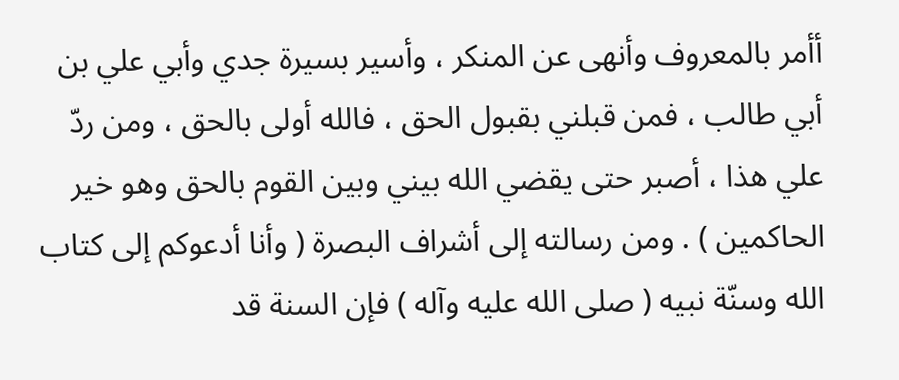أأمر بالمعروف وأنهى عن المنكر ، وأسير بسيرة جدي وأبي علي بن أبي طالب ، فمن قبلني بقبول الحق ، فالله أولى بالحق ، ومن ردّ علي هذا ، أصبر حتى يقضي الله بيني وبين القوم بالحق وهو خير الحاكمين ) . ومن رسالته إلى أشراف البصرة ( وأنا أدعوكم إلى كتاب الله وسنّة نبيه ( صلى الله عليه وآله ) فإن السنة قد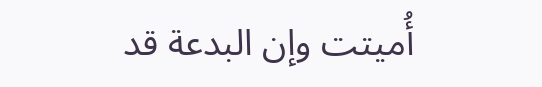أُميتت وإن البدعة قد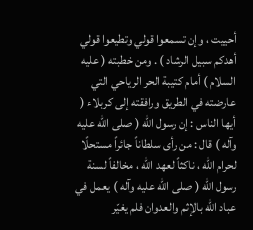أحييت ، وإن تسمعوا قولي وتطيعوا قولي أهدكم سبيل الرشاد ) . ومن خطبته ( عليه السلام ) أمام كتيبة الحر الرياحي التي عارضته في الطريق ورافقته إلى كربلاء ( أيها الناس : إن رسول الله ( صلى الله عليه وآله ) قال : من رأى سلطاناً جائراً مستحلًا لحرام الله ، ناكثاً لعهد الله ، مخالفاً لسنة رسول الله ( صلى الله عليه وآله ) يعمل في عباد الله بالإثم والعدوان فلم يغيّر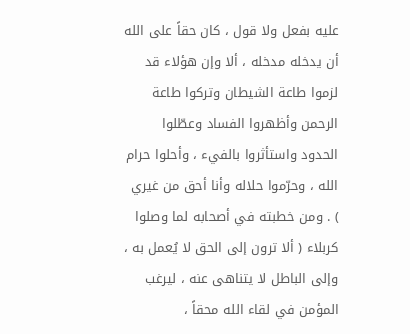عليه بفعل ولا قول ، كان حقاً على الله أن يدخله مدخله ، ألا وإن هؤلاء قد لزموا طاعة الشيطان وتركوا طاعة الرحمن وأظهروا الفساد وعطّلوا الحدود واستأثروا بالفيء ، وأحلوا حرام الله ، وحرّموا حلاله وأنا أحق من غيري ) . ومن خطبته في أصحابه لما وصلوا كربلاء ( ألا ترون إلى الحق لا يُعمل به ، وإلى الباطل لا يتناهى عنه ، ليرغب المؤمن في لقاء الله محقاً ،